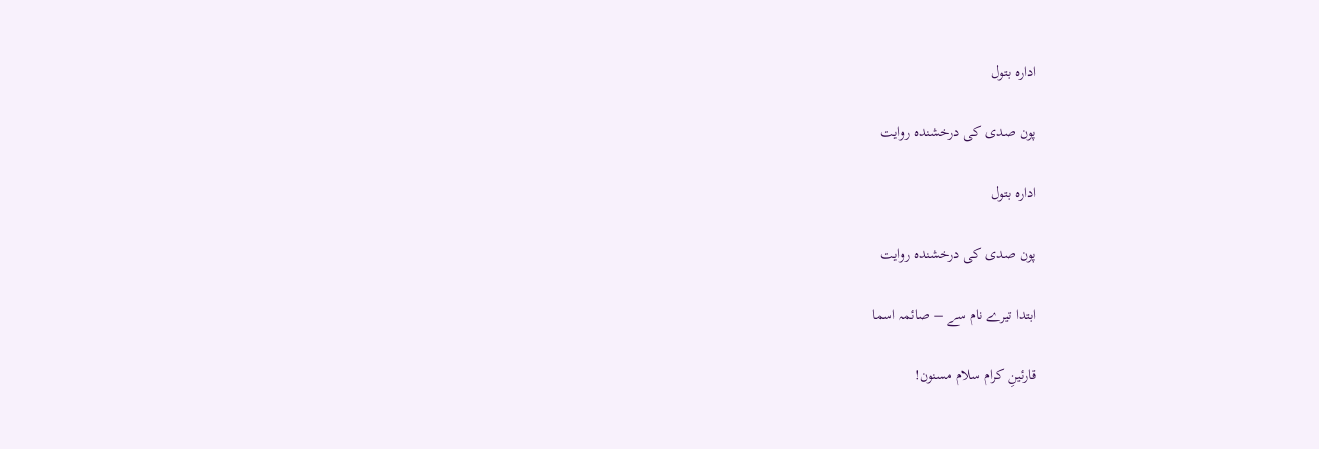ادارہ بتول

پون صدی کی درخشندہ روایت

ادارہ بتول

پون صدی کی درخشندہ روایت

ابتدا تیرے نام سے – صائمہ اسما

قارئینِ کرام سلام مسنون!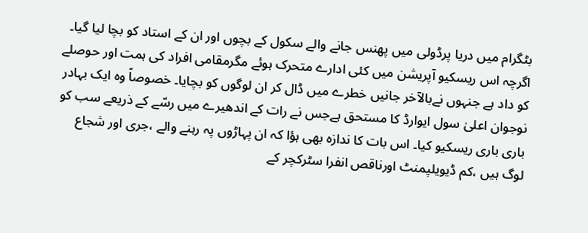بٹگرام میں دریا پرڈولی میں پھنس جانے والے سکول کے بچوں اور ان کے استاد کو بچا لیا گیا۔ اگرچہ اس ریسکیو آپریشن میں کئی ادارے متحرک ہوئے مگرمقامی افراد کی ہمت اور حوصلے کو داد ہے جنہوں نےبالآخر جانیں خطرے میں ڈال کر ان لوگوں کو بچایا۔ خصوصاً وہ ایک بہادر نوجوان اعلیٰ سول ایوارڈ کا مستحق ہےجس نے رات کے اندھیرے میں رسّے کے ذریعے سب کو باری باری ریسکیو کیا۔ اس بات کا ندازہ بھی ہؤا کہ ان پہاڑوں پہ رہنے والے ،جری اور شجاع لوگ ہیں ،کم ڈیویلپمنٹ اورناقص انفرا سٹرکچر کے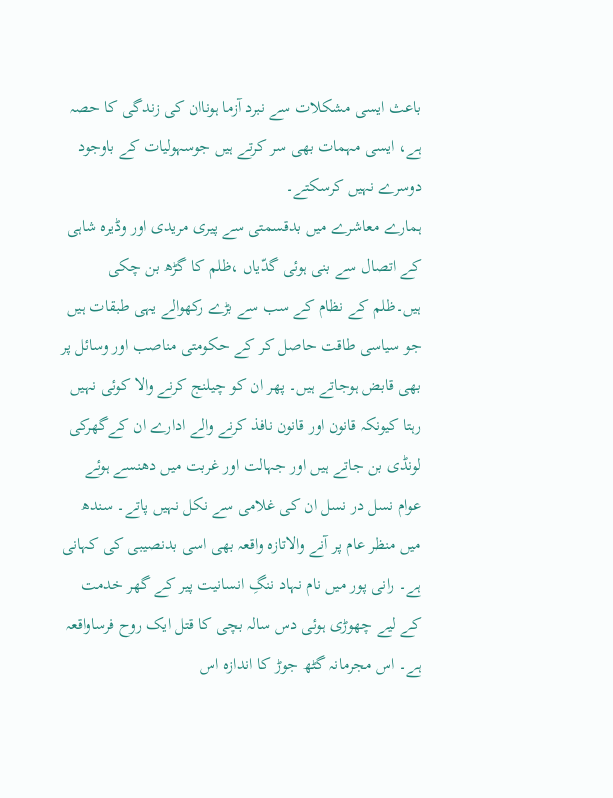باعث ایسی مشکلات سے نبرد آزما ہوناان کی زندگی کا حصہ ہے، ایسی مہمات بھی سر کرتے ہیں جوسہولیات کے باوجود دوسرے نہیں کرسکتے۔
ہمارے معاشرے میں بدقسمتی سے پیری مریدی اور وڈیرہ شاہی کے اتصال سے بنی ہوئی گدّیاں ،ظلم کا گڑھ بن چکی ہیں۔ظلم کے نظام کے سب سے بڑے رکھوالے یہی طبقات ہیں جو سیاسی طاقت حاصل کر کے حکومتی مناصب اور وسائل پر بھی قابض ہوجاتے ہیں۔ پھر ان کو چیلنج کرنے والا کوئی نہیں رہتا کیونکہ قانون اور قانون نافذ کرنے والے ادارے ان کےگھرکی لونڈی بن جاتے ہیں اور جہالت اور غربت میں دھنسے ہوئے عوام نسل در نسل ان کی غلامی سے نکل نہیں پاتے۔ سندھ میں منظر عام پر آنے والاتازہ واقعہ بھی اسی بدنصیبی کی کہانی ہے۔ رانی پور میں نام نہاد ننگِ انسانیت پیر کے گھر خدمت کے لیے چھوڑی ہوئی دس سالہ بچی کا قتل ایک روح فرساواقعہ ہے۔ اس مجرمانہ گٹھ جوڑ کا اندازہ اس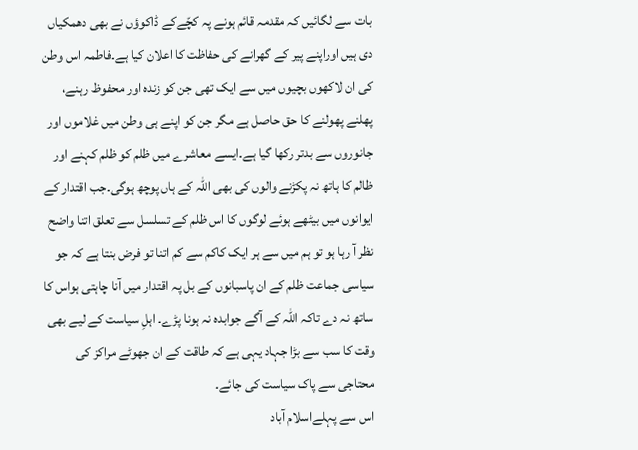بات سے لگائیں کہ مقدمہ قائم ہونے پہ کچّےکے ڈاکوؤں نے بھی دھمکیاں دی ہیں اوراپنے پیر کے گھرانے کی حفاظت کا اعلان کیا ہے۔فاطمہ اس وطن کی ان لاکھوں بچیوں میں سے ایک تھی جن کو زندہ اور محفوظ رہنے، پھلنے پھولنے کا حق حاصل ہے مگر جن کو اپنے ہی وطن میں غلاموں اور جانوروں سے بدتر رکھا گیا ہے۔ایسے معاشرے میں ظلم کو ظلم کہنے اور ظالم کا ہاتھ نہ پکڑنے والوں کی بھی اللہ کے ہاں پوچھ ہوگی۔جب اقتدار کے ایوانوں میں بیٹھے ہوئے لوگوں کا اس ظلم کے تسلسل سے تعلق اتنا واضح نظر آ رہا ہو تو ہم میں سے ہر ایک کاکم سے کم اتنا تو فرض بنتا ہے کہ جو سیاسی جماعت ظلم کے ان پاسبانوں کے بل پہ اقتدار میں آنا چاہتی ہواس کا ساتھ نہ دے تاکہ اللہ کے آگے جوابدہ نہ ہونا پڑے۔ اہلِ سیاست کے لیے بھی وقت کا سب سے بڑا جہاد یہی ہے کہ طاقت کے ان جھوٹے مراکز کی محتاجی سے پاک سیاست کی جائے۔
اس سے پہلےاسلام آباد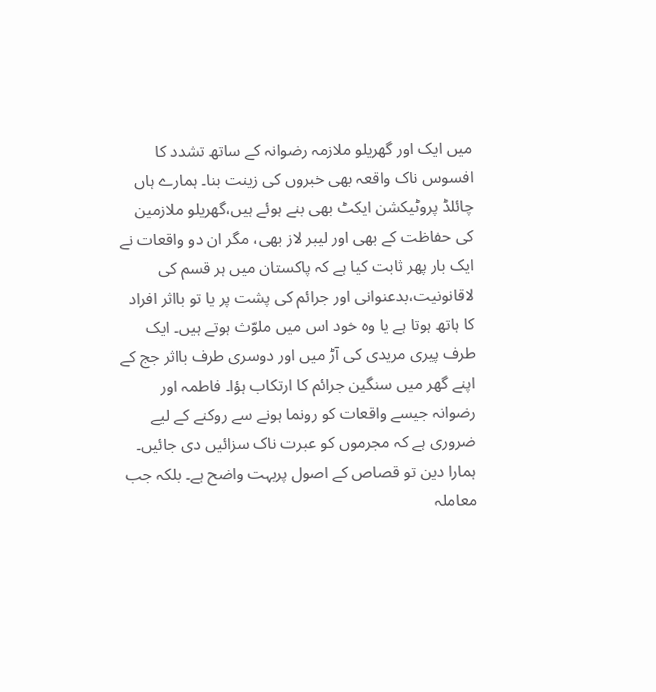میں ایک اور گھریلو ملازمہ رضوانہ کے ساتھ تشدد کا افسوس ناک واقعہ بھی خبروں کی زینت بنا۔ ہمارے ہاں چائلڈ پروٹیکشن ایکٹ بھی بنے ہوئے ہیں،گھریلو ملازمین کی حفاظت کے بھی اور لیبر لاز بھی، مگر ان دو واقعات نے ایک بار پھر ثابت کیا ہے کہ پاکستان میں ہر قسم کی لاقانونیت،بدعنوانی اور جرائم کی پشت پر یا تو بااثر افراد کا ہاتھ ہوتا ہے یا وہ خود اس میں ملوّث ہوتے ہیں۔ ایک طرف پیری مریدی کی آڑ میں اور دوسری طرف بااثر جج کے اپنے گھر میں سنگین جرائم کا ارتکاب ہؤا۔ فاطمہ اور رضوانہ جیسے واقعات کو رونما ہونے سے روکنے کے لیے ضروری ہے کہ مجرموں کو عبرت ناک سزائیں دی جائیں۔ ہمارا دین تو قصاص کے اصول پربہت واضح ہے۔ بلکہ جب معاملہ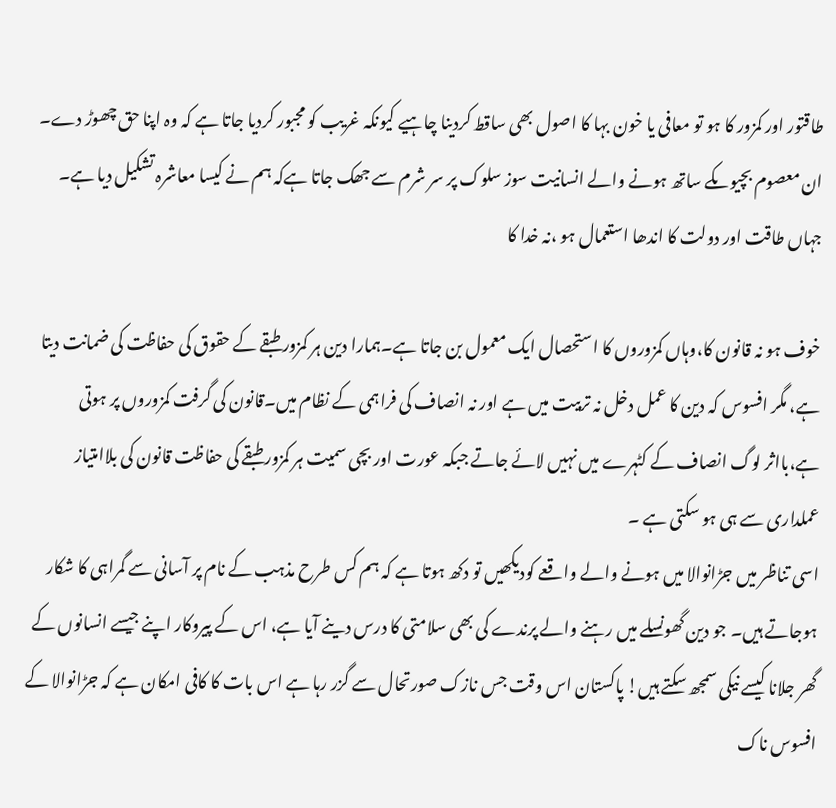طاقتور اور کمزور کا ہو تو معافی یا خون بہا کا اصول بھی ساقط کردینا چاہیے کیونکہ غریب کو مجبور کردیا جاتا ہے کہ وہ اپنا حق چھوڑ دے۔ ان معصوم بچیوںکے ساتھ ہونے والے انسانیت سوز سلوک پر سر شرم سے جھک جاتا ہےکہ ہم نے کیسا معاشرہ تشکیل دیا ہے۔ جہاں طاقت اور دولت کا اندھا استعمال ہو ،نہ خدا کا

خوف ہو نہ قانون کا،وہاں کمزوروں کا استحصال ایک معمول بن جاتا ہے۔ہمارا دین ہر کمزور طبقے کے حقوق کی حفاظت کی ضمانت دیتا ہے، مگر افسوس کہ دین کا عمل دخل نہ تربیت میں ہے اور نہ انصاف کی فراہمی کے نظام میں۔قانون کی گرفت کمزوروں پر ہوتی ہے،بااثر لوگ انصاف کے کٹہرے میں نہیں لائے جاتے جبکہ عورت اور بچی سمیت ہر کمزور طبقے کی حفاظت قانون کی بلاامتیاز عملداری سے ہی ہو سکتی ہے ۔
اسی تناظر میں جڑانوالا میں ہونے والے واقعے کودیکھیں تو دکھ ہوتا ہے کہ ہم کس طرح مذہب کے نام پر آسانی سے گمراہی کا شکار ہوجاتے ہیں۔ جو دین گھونسلے میں رہنے والے پرندے کی بھی سلامتی کا درس دینے آیا ہے، اس کے پیروکار اپنے جیسے انسانوں کے گھر جلانا کیسے نیکی سمجھ سکتے ہیں! پاکستان اس وقت جس نازک صورتحال سے گزر رہا ہے اس بات کا کافی امکان ہے کہ جڑانوالا کے افسوس ناک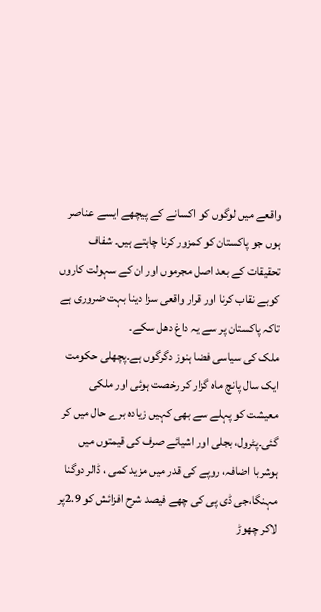واقعے میں لوگوں کو اکسانے کے پیچھے ایسے عناصر ہوں جو پاکستان کو کمزور کرنا چاہتے ہیں۔ شفاف تحقیقات کے بعد اصل مجرموں اور ان کے سہولت کاروں کوبے نقاب کرنا اور قرار واقعی سزا دینا بہت ضروری ہے تاکہ پاکستان پر سے یہ داغ دھل سکے۔
ملک کی سیاسی فضا ہنوز دگرگوں ہے۔پچھلی حکومت ایک سال پانچ ماہ گزار کر رخصت ہوئی اور ملکی معیشت کو پہلے سے بھی کہیں زیادہ برے حال میں کر گئی۔پٹرول، بجلی اور اشیائے صرف کی قیمتوں میں ہوشربا اضافہ، روپے کی قدر میں مزید کمی ، ڈالر دوگنا مہنگا،جی ڈی پی کی چھے فیصد شرح افزائش کو 2.9پر لاکر چھوڑ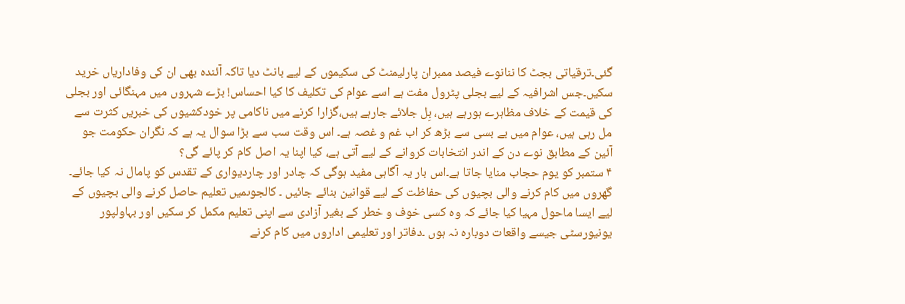گئی۔ترقیاتی بجٹ کا ننانوے فیصد ممبران پارلیمنٹ کی سکیموں کے لیے بانٹ دیا تاکہ آئندہ بھی ان کی وفاداریاں خرید سکیں۔جس اشرافیہ کے لیے بجلی پٹرول مفت ہے اسے عوام کی تکلیف کا کیا احساس! بڑے شہروں میں مہنگائی اور بجلی کی قیمت کے خلاف مظاہرے ہورہے ہیں، بِل جلائے جارہے ہیں،گزارا کرنے میں ناکامی پر خودکشیوں کی خبریں کثرت سے مل رہی ہیں، عوام میں بے بسی سے بڑھ کر اب غم و غصہ ہے۔ اس وقت سب سے بڑا سوال یہ ہے کہ نگران حکومت جو آئین کے مطابق نوے دن کے اندر انتخابات کروانے کے لیے آتی ہے، کیا اپنا یہ اصل کام کر پائے گی؟
۴ ستمبر کو یوم حجاب منایا جاتا ہے۔اس بار یہ آگاہی مفید ہوگی کہ چادر اور چاردیواری کے تقدس کو پامال نہ کیا جائے۔
گھروں میں کام کرنے والی بچیوں کی حفاظت کے لیے قوانین بنائے جائیں ۔ کالجوںمیں تعلیم حاصل کرنے والی بچیوں کے لیے ایسا ماحول مہیا کیا جائے کہ وہ کسی خوف و خطر کے بغیر آزادی سے اپنی تعلیم مکمل کر سکیں اور بہاولپور یونیورسٹی جیسے واقعات دوبارہ نہ ہوں ۔دفاتر اور تعلیمی اداروں میں کام کرنے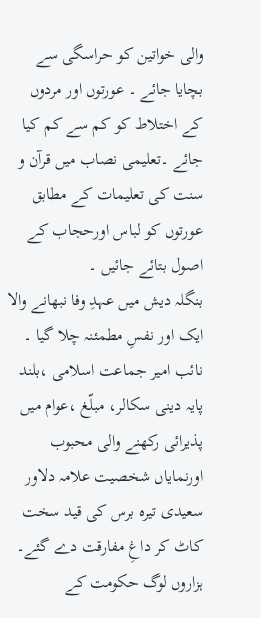والی خواتین کو حراسگی سے بچایا جائے ۔ عورتوں اور مردوں کے اختلاط کو کم سے کم کیا جائے ۔تعلیمی نصاب میں قرآن و سنت کی تعلیمات کے مطابق عورتوں کو لباس اورحجاب کے اصول بتائے جائیں ۔
بنگلہ دیش میں عہدِ وفا نبھانے والا ایک اور نفسِ مطمئنہ چلا گیا ۔ نائب امیر جماعت اسلامی ،بلند پایہ دینی سکالر، مبلّغ ،عوام میں پذیرائی رکھنے والی محبوب اورنمایاں شخصیت علامہ دلاور سعیدی تیرہ برس کی قید سخت کاٹ کر داغِ مفارقت دے گئے۔ ہزاروں لوگ حکومت کے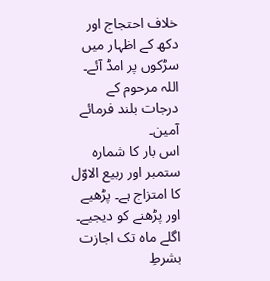خلاف احتجاج اور دکھ کے اظہار میں سڑکوں پر امڈ آئے۔ اللہ مرحوم کے درجات بلند فرمائے آمین۔
اس بار کا شمارہ ستمبر اور ربیع الاوّل کا امتزاج ہے۔ پڑھیے اور پڑھنے کو دیجیے۔ اگلے ماہ تک اجازت بشرطِ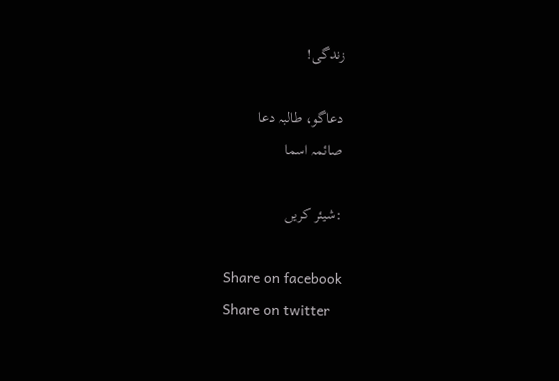زندگی!

دعاگو، طالبہ دعا
صائمہ اسما

:شیئر کریں

Share on facebook
Share on twitter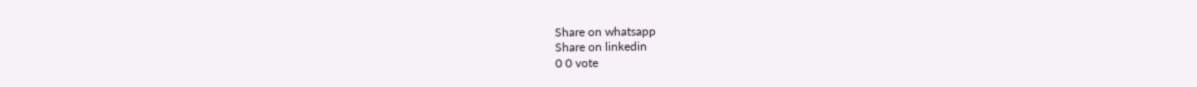Share on whatsapp
Share on linkedin
0 0 vote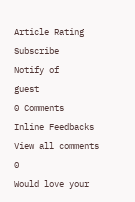Article Rating
Subscribe
Notify of
guest
0 Comments
Inline Feedbacks
View all comments
0
Would love your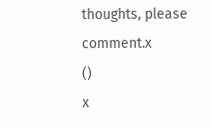thoughts, please comment.x
()
x